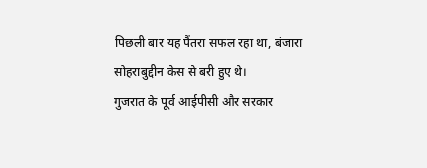पिछली बार यह पैंतरा सफल रहा था, बंजारा सोहराबुद्दीन केस से बरी हुए थे।
गुजरात के पूर्व आईपीसी और सरकार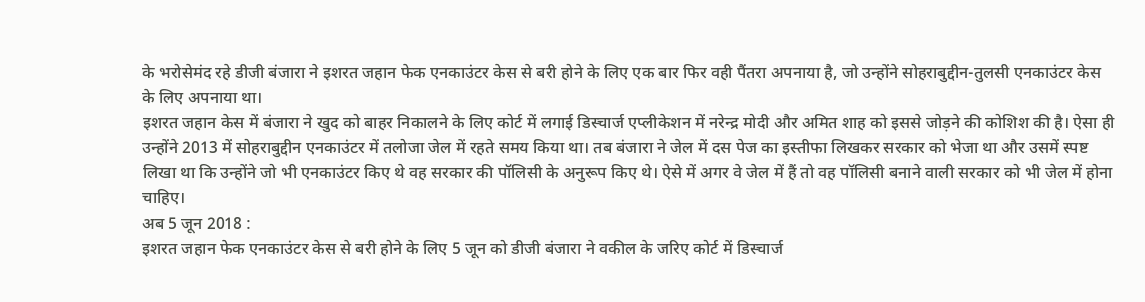के भरोसेमंद रहे डीजी बंजारा ने इशरत जहान फेक एनकाउंटर केस से बरी होने के लिए एक बार फिर वही पैंतरा अपनाया है, जो उन्होंने सोहराबुद्दीन-तुलसी एनकाउंटर केस के लिए अपनाया था।
इशरत जहान केस में बंजारा ने खुद को बाहर निकालने के लिए कोर्ट में लगाई डिस्चार्ज एप्लीकेशन में नरेन्द्र मोदी और अमित शाह को इससे जोड़ने की कोशिश की है। ऐसा ही उन्होंने 2013 में सोहराबुद्दीन एनकाउंटर में तलोजा जेल में रहते समय किया था। तब बंजारा ने जेल में दस पेज का इस्तीफा लिखकर सरकार को भेजा था और उसमें स्पष्ट लिखा था कि उन्होंने जो भी एनकाउंटर किए थे वह सरकार की पॉलिसी के अनुरूप किए थे। ऐसे में अगर वे जेल में हैं तो वह पॉलिसी बनाने वाली सरकार को भी जेल में होना चाहिए।
अब 5 जून 2018 :
इशरत जहान फेक एनकाउंटर केस से बरी होने के लिए 5 जून को डीजी बंजारा ने वकील के जरिए कोर्ट में डिस्चार्ज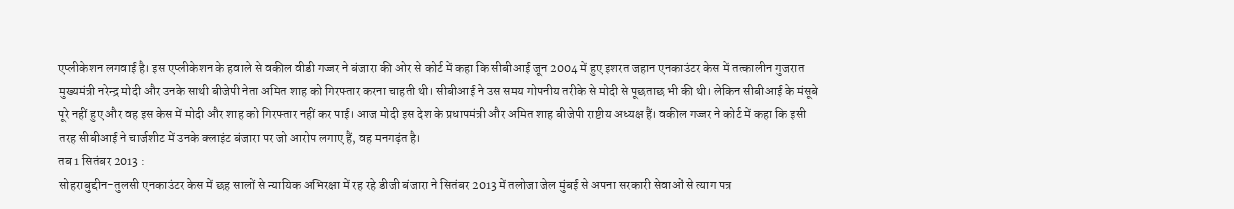एप्लीकेशन लगवाई है। इस एप्लीकेशन के हवाले से वकील वीडी गज्जर ने बंजारा की ओर से कोर्ट में कहा कि सीबीआई जून 2004 में हुए इशरत जहान एनकाउंटर केस में तत्कालीन गुजरात मुख्यमंत्री नरेन्द्र मोदी और उनके साथी बीजेपी नेता अमित शाह को गिरफ्तार करना चाहती थी। सीबीआई ने उस समय गोपनीय तरीके से मोदी से पूछताछ भी की थी। लेकिन सीबीआई के मंसूबे पूरे नहीं हुए और वह इस केस में मोदी और शाह को गिरफ्तार नहीं कर पाई। आज मोदी इस देश के प्रधापमंत्री और अमित शाह बीजेपी राष्टीय अध्यक्ष हैं। वकील गज्जर ने कोर्ट में कहा कि इसी तरह सीबीआई ने चार्जशीट में उनके क्लाइंट बंजारा पर जो आरोप लगाए हैं, वह मनगढ़ंत है।
तब 1 सितंबर 2013 :
सोहराबुद्दीन-तुलसी एनकाउंटर केस में छह सालों से न्यायिक अभिरक्षा में रह रहे डीजी बंजारा ने सितंबर 2013 में तलोजा जेल मुंबई से अपना सरकारी सेवाओं से त्याग पत्र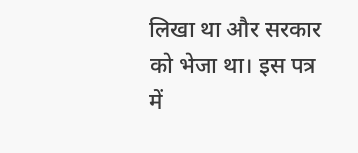लिखा था और सरकार को भेजा था। इस पत्र में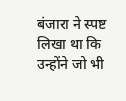बंजारा ने स्पष्ट लिखा था कि उन्होंने जो भी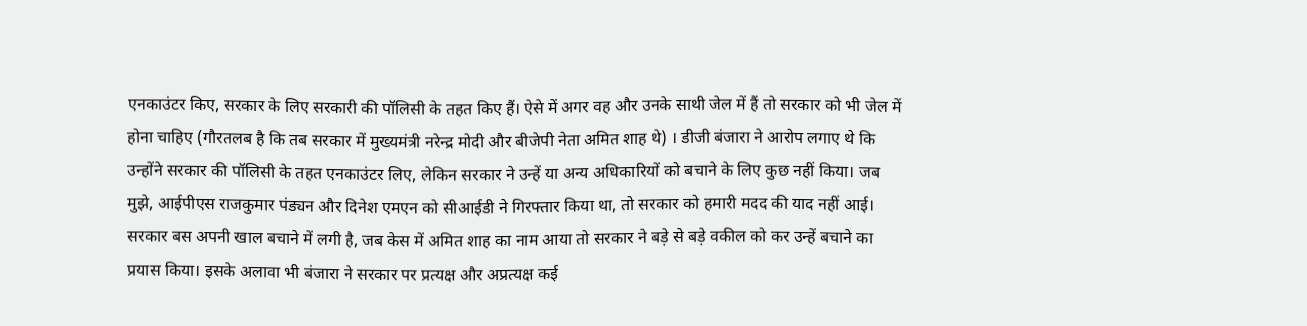एनकाउंटर किए, सरकार के लिए सरकारी की पॉलिसी के तहत किए हैं। ऐसे में अगर वह और उनके साथी जेल में हैं तो सरकार को भी जेल में होना चाहिए (गौरतलब है कि तब सरकार में मुख्यमंत्री नरेन्द्र मोदी और बीजेपी नेता अमित शाह थे) । डीजी बंजारा ने आरोप लगाए थे कि उन्होंने सरकार की पॉलिसी के तहत एनकाउंटर लिए, लेकिन सरकार ने उन्हें या अन्य अधिकारियों को बचाने के लिए कुछ नहीं किया। जब मुझे, आईपीएस राजकुमार पंड्यन और दिनेश एमएन को सीआईडी ने गिरफ्तार किया था, तो सरकार को हमारी मदद की याद नहीं आई। सरकार बस अपनी खाल बचाने में लगी है, जब केस में अमित शाह का नाम आया तो सरकार ने बड़े से बड़े वकील को कर उन्हें बचाने का प्रयास किया। इसके अलावा भी बंजारा ने सरकार पर प्रत्यक्ष और अप्रत्यक्ष कई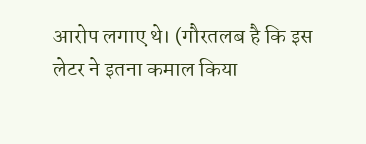आरोप लगाए थे। (गौरतलब है कि इस लेटर ने इतना कमाल किया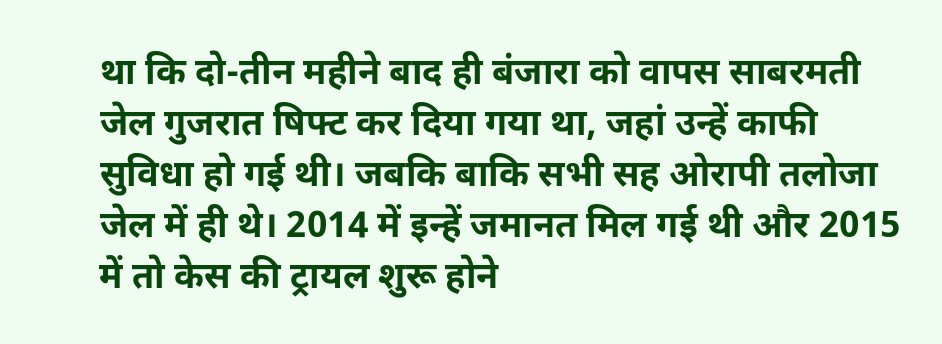था कि दो-तीन महीने बाद ही बंजारा को वापस साबरमती जेल गुजरात षिफ्ट कर दिया गया था, जहां उन्हें काफी सुविधा हो गई थी। जबकि बाकि सभी सह ओरापी तलोजा जेल में ही थे। 2014 में इन्हें जमानत मिल गई थी और 2015 में तो केस की ट्रायल शुरू होने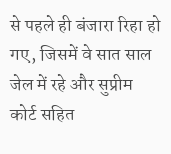से पहले ही बंजारा रिहा हो गए, जिसमें वे सात साल जेल में रहे और सुप्रीम कोर्ट सहित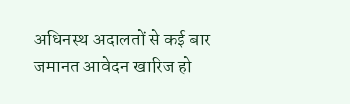अधिनस्थ अदालतों से कई बार जमानत आवेदन खारिज हो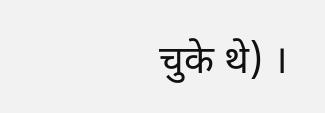चुके थे) ।